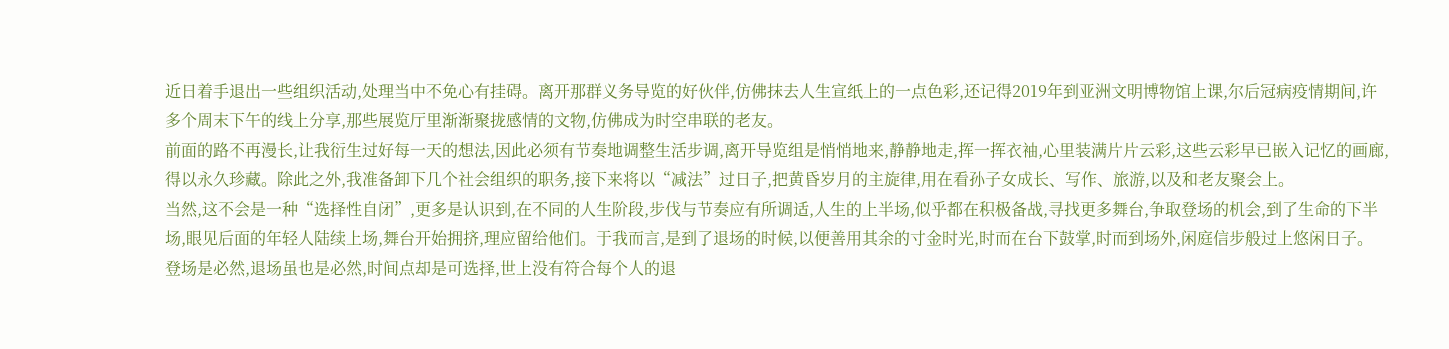近日着手退出一些组织活动,处理当中不免心有挂碍。离开那群义务导览的好伙伴,仿佛抹去人生宣纸上的一点色彩,还记得2019年到亚洲文明博物馆上课,尔后冠病疫情期间,许多个周末下午的线上分享,那些展览厅里渐渐聚拢感情的文物,仿佛成为时空串联的老友。
前面的路不再漫长,让我衍生过好每一天的想法,因此必须有节奏地调整生活步调,离开导览组是悄悄地来,静静地走,挥一挥衣袖,心里装满片片云彩,这些云彩早已嵌入记忆的画廊,得以永久珍藏。除此之外,我准备卸下几个社会组织的职务,接下来将以“减法”过日子,把黄昏岁月的主旋律,用在看孙子女成长、写作、旅游,以及和老友聚会上。
当然,这不会是一种“选择性自闭”,更多是认识到,在不同的人生阶段,步伐与节奏应有所调适,人生的上半场,似乎都在积极备战,寻找更多舞台,争取登场的机会,到了生命的下半场,眼见后面的年轻人陆续上场,舞台开始拥挤,理应留给他们。于我而言,是到了退场的时候,以便善用其余的寸金时光,时而在台下鼓掌,时而到场外,闲庭信步般过上悠闲日子。
登场是必然,退场虽也是必然,时间点却是可选择,世上没有符合每个人的退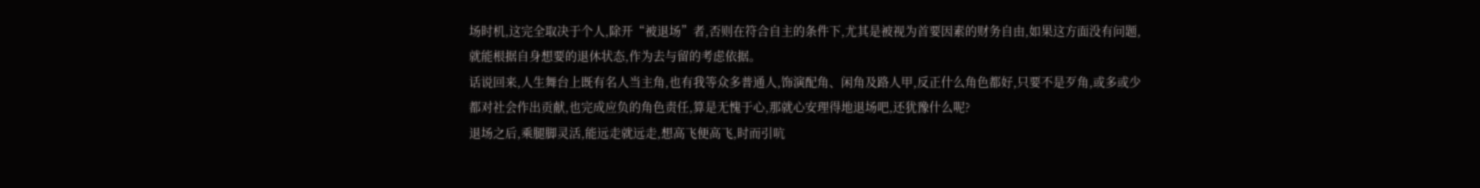场时机,这完全取决于个人,除开“被退场”者,否则在符合自主的条件下,尤其是被视为首要因素的财务自由,如果这方面没有问题,就能根据自身想要的退休状态,作为去与留的考虑依据。
话说回来,人生舞台上既有名人当主角,也有我等众多普通人,饰演配角、闲角及路人甲,反正什么角色都好,只要不是歹角,或多或少都对社会作出贡献,也完成应负的角色责任,算是无愧于心,那就心安理得地退场吧,还犹豫什么呢?
退场之后,乘腿脚灵活,能远走就远走,想高飞便高飞,时而引吭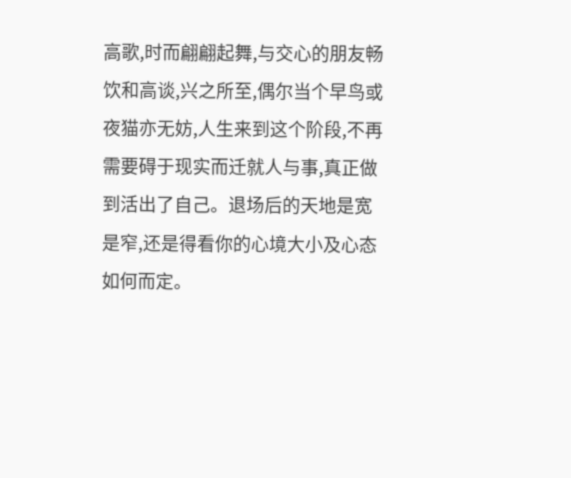高歌,时而翩翩起舞,与交心的朋友畅饮和高谈,兴之所至,偶尔当个早鸟或夜猫亦无妨,人生来到这个阶段,不再需要碍于现实而迁就人与事,真正做到活出了自己。退场后的天地是宽是窄,还是得看你的心境大小及心态如何而定。